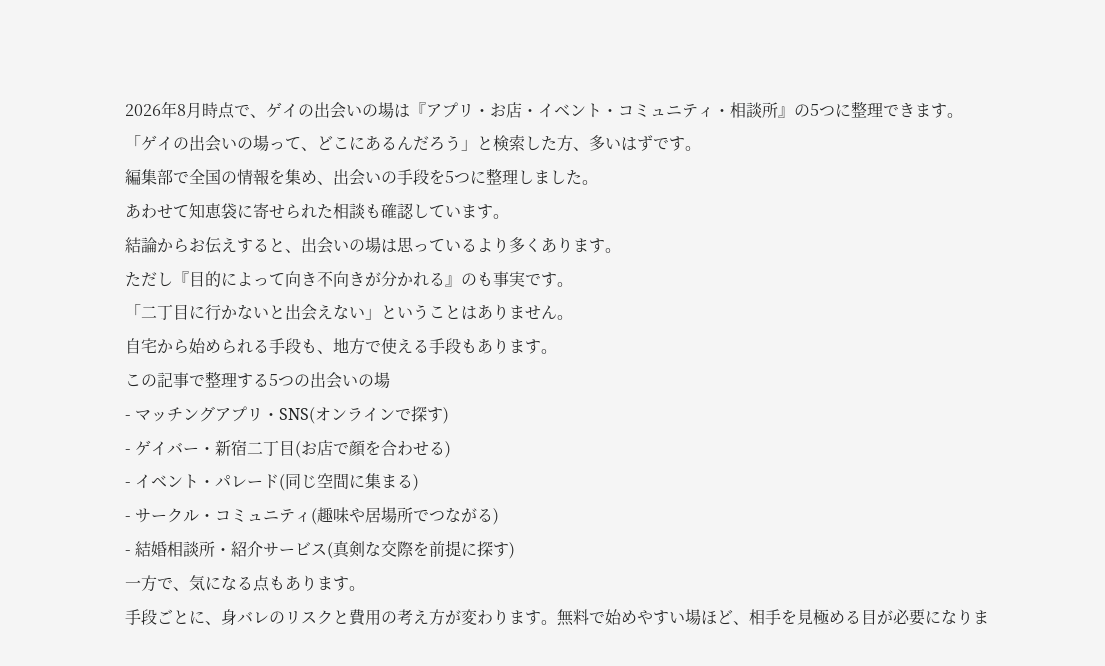2026年8月時点で、ゲイの出会いの場は『アプリ・お店・イベント・コミュニティ・相談所』の5つに整理できます。
「ゲイの出会いの場って、どこにあるんだろう」と検索した方、多いはずです。
編集部で全国の情報を集め、出会いの手段を5つに整理しました。
あわせて知恵袋に寄せられた相談も確認しています。
結論からお伝えすると、出会いの場は思っているより多くあります。
ただし『目的によって向き不向きが分かれる』のも事実です。
「二丁目に行かないと出会えない」ということはありません。
自宅から始められる手段も、地方で使える手段もあります。
この記事で整理する5つの出会いの場
- マッチングアプリ・SNS(オンラインで探す)
- ゲイバー・新宿二丁目(お店で顔を合わせる)
- イベント・パレード(同じ空間に集まる)
- サークル・コミュニティ(趣味や居場所でつながる)
- 結婚相談所・紹介サービス(真剣な交際を前提に探す)
一方で、気になる点もあります。
手段ごとに、身バレのリスクと費用の考え方が変わります。無料で始めやすい場ほど、相手を見極める目が必要になりま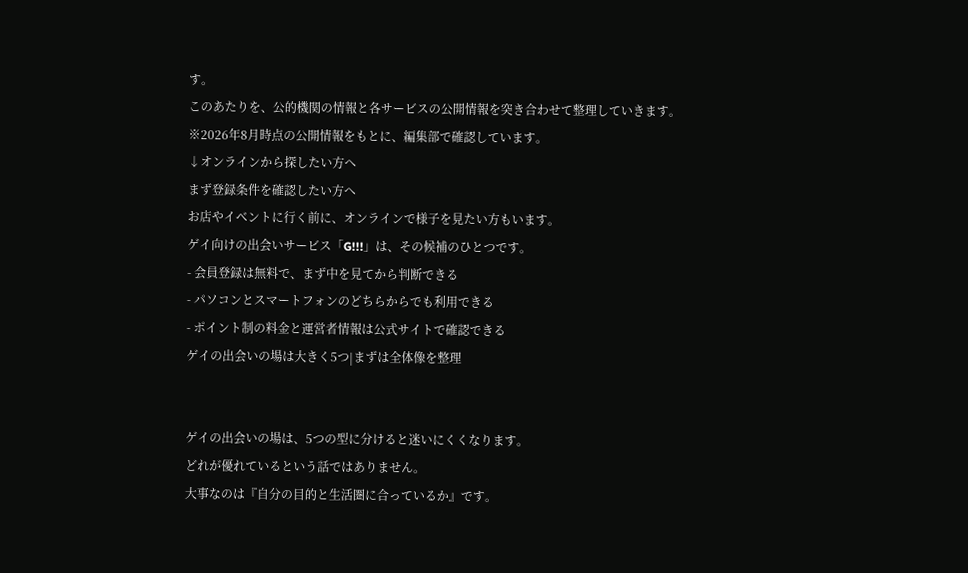す。
このあたりを、公的機関の情報と各サービスの公開情報を突き合わせて整理していきます。
※2026年8月時点の公開情報をもとに、編集部で確認しています。
↓オンラインから探したい方へ
まず登録条件を確認したい方へ
お店やイベントに行く前に、オンラインで様子を見たい方もいます。
ゲイ向けの出会いサービス「G!!!」は、その候補のひとつです。
- 会員登録は無料で、まず中を見てから判断できる
- パソコンとスマートフォンのどちらからでも利用できる
- ポイント制の料金と運営者情報は公式サイトで確認できる
ゲイの出会いの場は大きく5つ|まずは全体像を整理


ゲイの出会いの場は、5つの型に分けると迷いにくくなります。
どれが優れているという話ではありません。
大事なのは『自分の目的と生活圏に合っているか』です。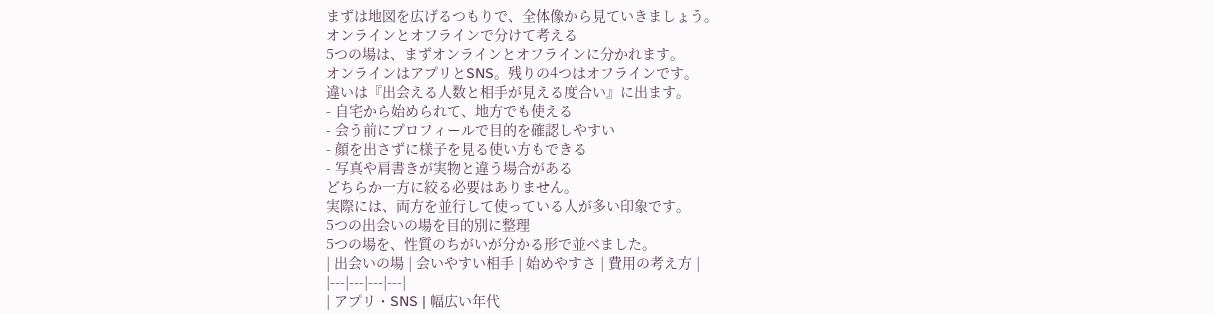まずは地図を広げるつもりで、全体像から見ていきましょう。
オンラインとオフラインで分けて考える
5つの場は、まずオンラインとオフラインに分かれます。
オンラインはアプリとSNS。残りの4つはオフラインです。
違いは『出会える人数と相手が見える度合い』に出ます。
- 自宅から始められて、地方でも使える
- 会う前にプロフィールで目的を確認しやすい
- 顔を出さずに様子を見る使い方もできる
- 写真や肩書きが実物と違う場合がある
どちらか一方に絞る必要はありません。
実際には、両方を並行して使っている人が多い印象です。
5つの出会いの場を目的別に整理
5つの場を、性質のちがいが分かる形で並べました。
| 出会いの場 | 会いやすい相手 | 始めやすさ | 費用の考え方 |
|---|---|---|---|
| アプリ・SNS | 幅広い年代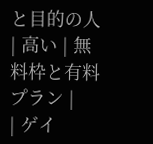と目的の人 | 高い | 無料枠と有料プラン |
| ゲイ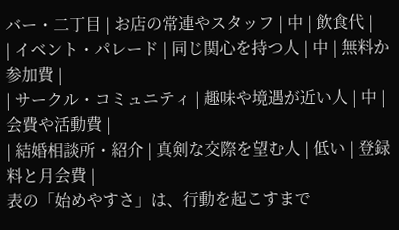バー・二丁目 | お店の常連やスタッフ | 中 | 飲食代 |
| イベント・パレード | 同じ関心を持つ人 | 中 | 無料か参加費 |
| サークル・コミュニティ | 趣味や境遇が近い人 | 中 | 会費や活動費 |
| 結婚相談所・紹介 | 真剣な交際を望む人 | 低い | 登録料と月会費 |
表の「始めやすさ」は、行動を起こすまで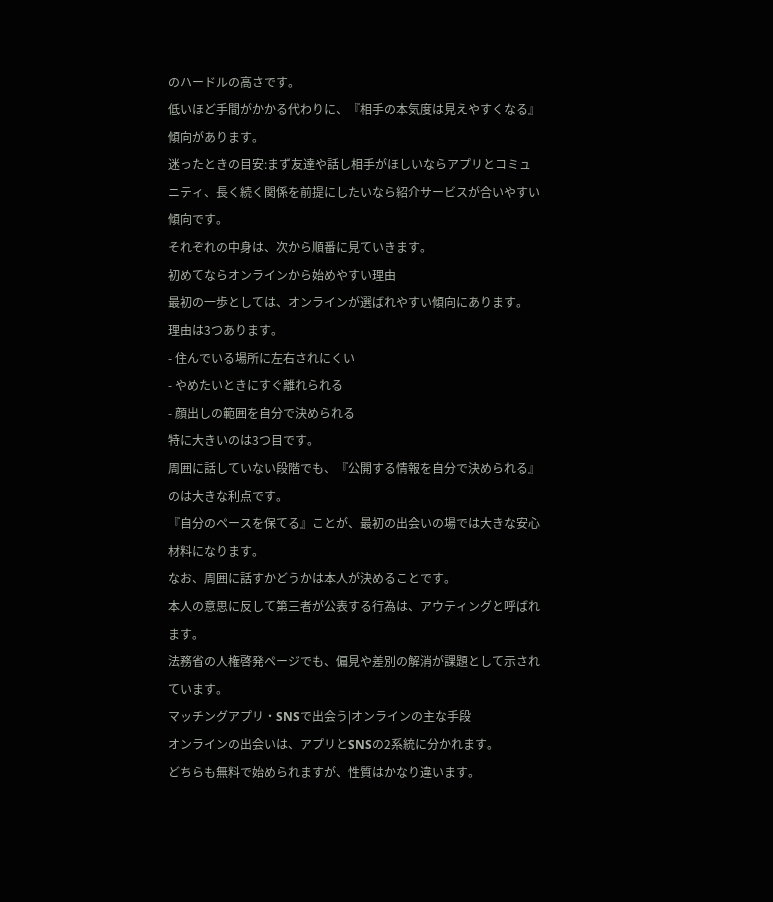のハードルの高さです。
低いほど手間がかかる代わりに、『相手の本気度は見えやすくなる』傾向があります。
迷ったときの目安:まず友達や話し相手がほしいならアプリとコミュニティ、長く続く関係を前提にしたいなら紹介サービスが合いやすい傾向です。
それぞれの中身は、次から順番に見ていきます。
初めてならオンラインから始めやすい理由
最初の一歩としては、オンラインが選ばれやすい傾向にあります。
理由は3つあります。
- 住んでいる場所に左右されにくい
- やめたいときにすぐ離れられる
- 顔出しの範囲を自分で決められる
特に大きいのは3つ目です。
周囲に話していない段階でも、『公開する情報を自分で決められる』のは大きな利点です。
『自分のペースを保てる』ことが、最初の出会いの場では大きな安心材料になります。
なお、周囲に話すかどうかは本人が決めることです。
本人の意思に反して第三者が公表する行為は、アウティングと呼ばれます。
法務省の人権啓発ページでも、偏見や差別の解消が課題として示されています。
マッチングアプリ・SNSで出会う|オンラインの主な手段
オンラインの出会いは、アプリとSNSの2系統に分かれます。
どちらも無料で始められますが、性質はかなり違います。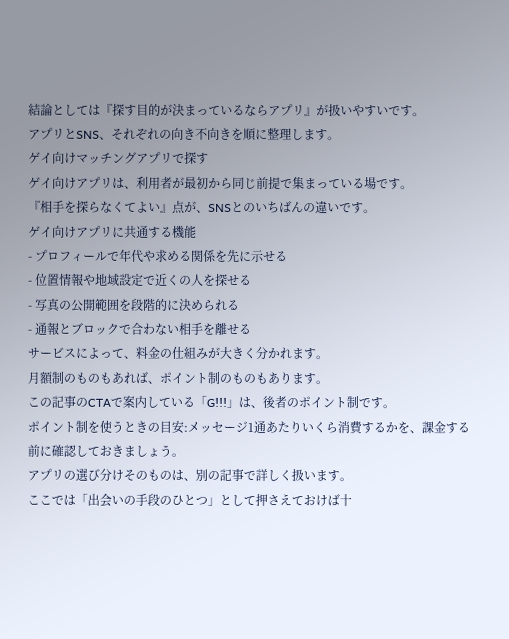結論としては『探す目的が決まっているならアプリ』が扱いやすいです。
アプリとSNS、それぞれの向き不向きを順に整理します。
ゲイ向けマッチングアプリで探す
ゲイ向けアプリは、利用者が最初から同じ前提で集まっている場です。
『相手を探らなくてよい』点が、SNSとのいちばんの違いです。
ゲイ向けアプリに共通する機能
- プロフィールで年代や求める関係を先に示せる
- 位置情報や地域設定で近くの人を探せる
- 写真の公開範囲を段階的に決められる
- 通報とブロックで合わない相手を離せる
サービスによって、料金の仕組みが大きく分かれます。
月額制のものもあれば、ポイント制のものもあります。
この記事のCTAで案内している「G!!!」は、後者のポイント制です。
ポイント制を使うときの目安:メッセージ1通あたりいくら消費するかを、課金する前に確認しておきましょう。
アプリの選び分けそのものは、別の記事で詳しく扱います。
ここでは「出会いの手段のひとつ」として押さえておけば十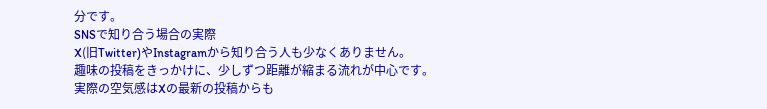分です。
SNSで知り合う場合の実際
X(旧Twitter)やInstagramから知り合う人も少なくありません。
趣味の投稿をきっかけに、少しずつ距離が縮まる流れが中心です。
実際の空気感はXの最新の投稿からも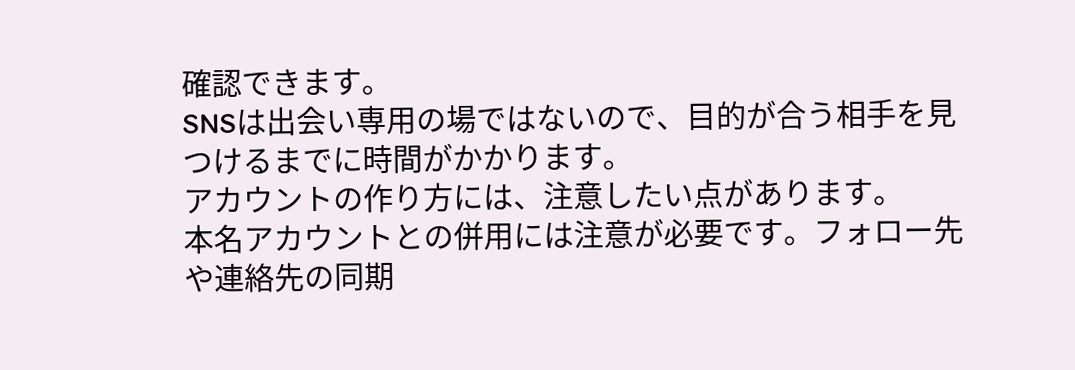確認できます。
SNSは出会い専用の場ではないので、目的が合う相手を見つけるまでに時間がかかります。
アカウントの作り方には、注意したい点があります。
本名アカウントとの併用には注意が必要です。フォロー先や連絡先の同期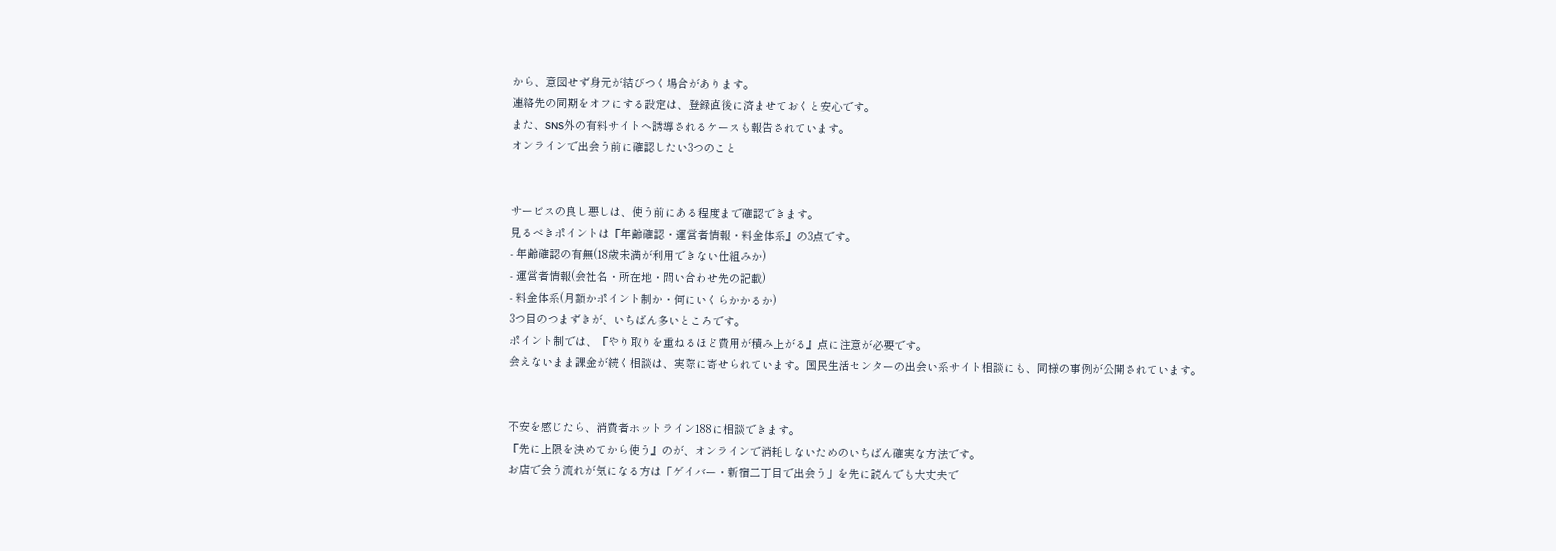から、意図せず身元が結びつく場合があります。
連絡先の同期をオフにする設定は、登録直後に済ませておくと安心です。
また、SNS外の有料サイトへ誘導されるケースも報告されています。
オンラインで出会う前に確認したい3つのこと


サービスの良し悪しは、使う前にある程度まで確認できます。
見るべきポイントは『年齢確認・運営者情報・料金体系』の3点です。
- 年齢確認の有無(18歳未満が利用できない仕組みか)
- 運営者情報(会社名・所在地・問い合わせ先の記載)
- 料金体系(月額かポイント制か・何にいくらかかるか)
3つ目のつまずきが、いちばん多いところです。
ポイント制では、『やり取りを重ねるほど費用が積み上がる』点に注意が必要です。
会えないまま課金が続く相談は、実際に寄せられています。国民生活センターの出会い系サイト相談にも、同様の事例が公開されています。


不安を感じたら、消費者ホットライン188に相談できます。
『先に上限を決めてから使う』のが、オンラインで消耗しないためのいちばん確実な方法です。
お店で会う流れが気になる方は「ゲイバー・新宿二丁目で出会う」を先に読んでも大丈夫で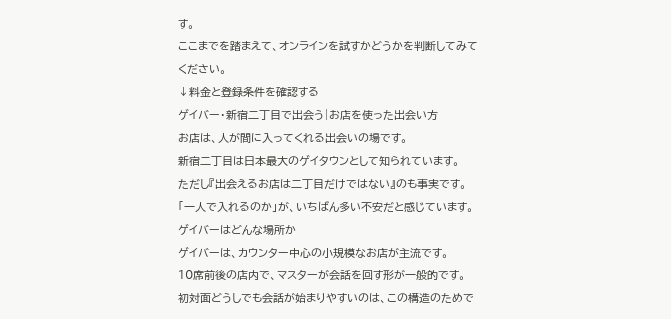す。
ここまでを踏まえて、オンラインを試すかどうかを判断してみてください。
↓料金と登録条件を確認する
ゲイバー・新宿二丁目で出会う|お店を使った出会い方
お店は、人が間に入ってくれる出会いの場です。
新宿二丁目は日本最大のゲイタウンとして知られています。
ただし『出会えるお店は二丁目だけではない』のも事実です。
「一人で入れるのか」が、いちばん多い不安だと感じています。
ゲイバーはどんな場所か
ゲイバーは、カウンター中心の小規模なお店が主流です。
10席前後の店内で、マスターが会話を回す形が一般的です。
初対面どうしでも会話が始まりやすいのは、この構造のためで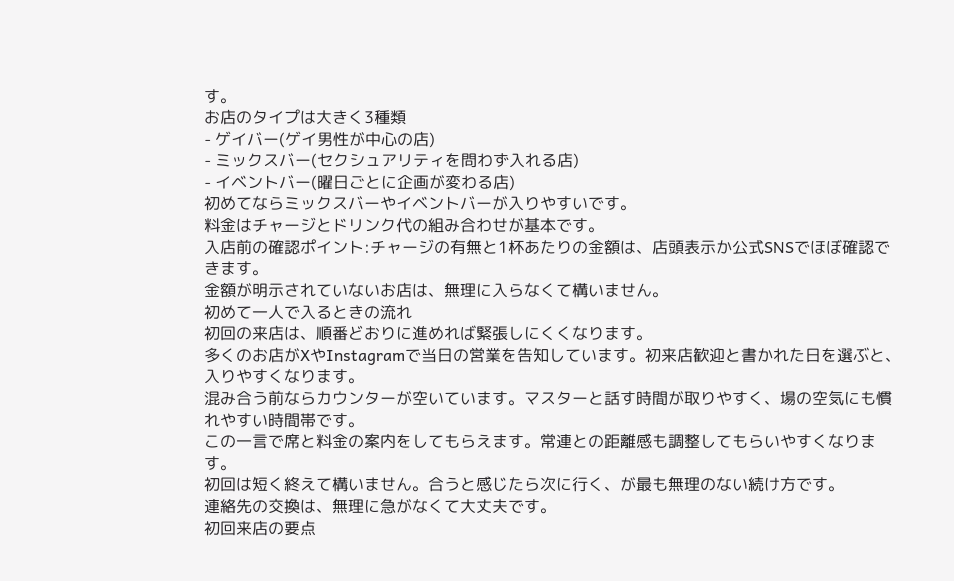す。
お店のタイプは大きく3種類
- ゲイバー(ゲイ男性が中心の店)
- ミックスバー(セクシュアリティを問わず入れる店)
- イベントバー(曜日ごとに企画が変わる店)
初めてならミックスバーやイベントバーが入りやすいです。
料金はチャージとドリンク代の組み合わせが基本です。
入店前の確認ポイント:チャージの有無と1杯あたりの金額は、店頭表示か公式SNSでほぼ確認できます。
金額が明示されていないお店は、無理に入らなくて構いません。
初めて一人で入るときの流れ
初回の来店は、順番どおりに進めれば緊張しにくくなります。
多くのお店がXやInstagramで当日の営業を告知しています。初来店歓迎と書かれた日を選ぶと、入りやすくなります。
混み合う前ならカウンターが空いています。マスターと話す時間が取りやすく、場の空気にも慣れやすい時間帯です。
この一言で席と料金の案内をしてもらえます。常連との距離感も調整してもらいやすくなります。
初回は短く終えて構いません。合うと感じたら次に行く、が最も無理のない続け方です。
連絡先の交換は、無理に急がなくて大丈夫です。
初回来店の要点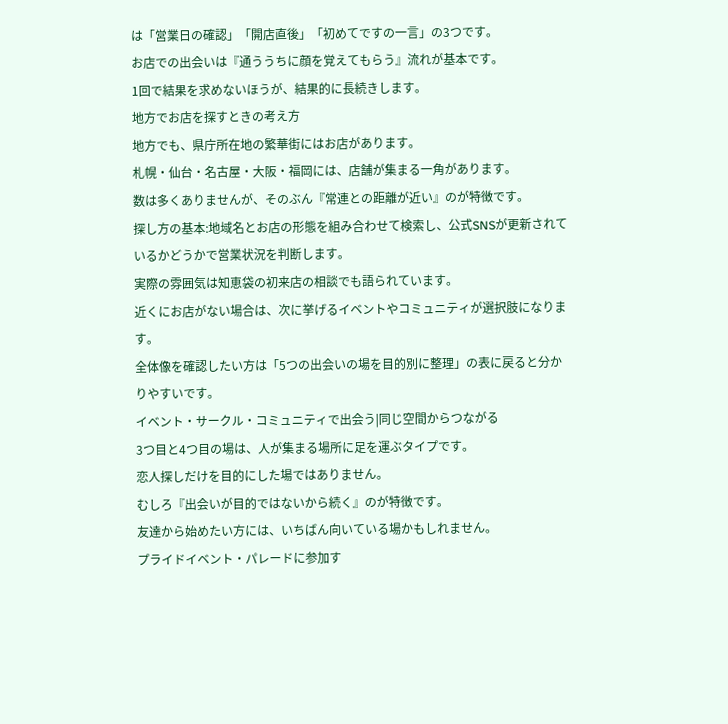は「営業日の確認」「開店直後」「初めてですの一言」の3つです。
お店での出会いは『通ううちに顔を覚えてもらう』流れが基本です。
1回で結果を求めないほうが、結果的に長続きします。
地方でお店を探すときの考え方
地方でも、県庁所在地の繁華街にはお店があります。
札幌・仙台・名古屋・大阪・福岡には、店舗が集まる一角があります。
数は多くありませんが、そのぶん『常連との距離が近い』のが特徴です。
探し方の基本:地域名とお店の形態を組み合わせて検索し、公式SNSが更新されているかどうかで営業状況を判断します。
実際の雰囲気は知恵袋の初来店の相談でも語られています。
近くにお店がない場合は、次に挙げるイベントやコミュニティが選択肢になります。
全体像を確認したい方は「5つの出会いの場を目的別に整理」の表に戻ると分かりやすいです。
イベント・サークル・コミュニティで出会う|同じ空間からつながる
3つ目と4つ目の場は、人が集まる場所に足を運ぶタイプです。
恋人探しだけを目的にした場ではありません。
むしろ『出会いが目的ではないから続く』のが特徴です。
友達から始めたい方には、いちばん向いている場かもしれません。
プライドイベント・パレードに参加す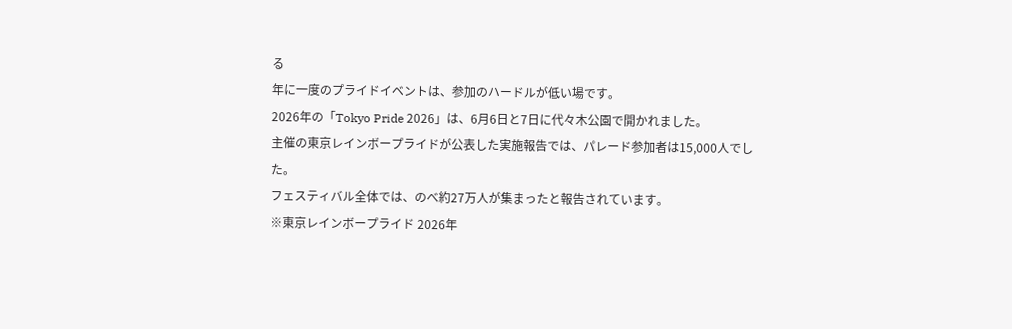る
年に一度のプライドイベントは、参加のハードルが低い場です。
2026年の「Tokyo Pride 2026」は、6月6日と7日に代々木公園で開かれました。
主催の東京レインボープライドが公表した実施報告では、パレード参加者は15,000人でした。
フェスティバル全体では、のべ約27万人が集まったと報告されています。
※東京レインボープライド 2026年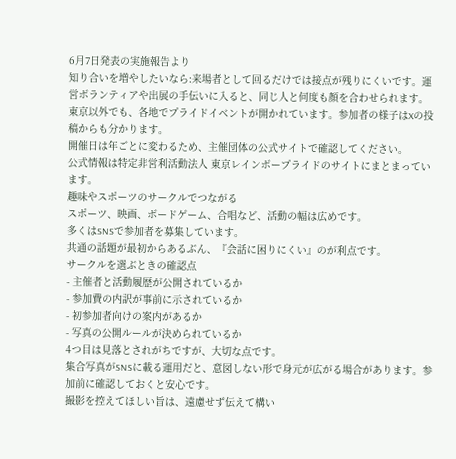6月7日発表の実施報告より
知り合いを増やしたいなら:来場者として回るだけでは接点が残りにくいです。運営ボランティアや出展の手伝いに入ると、同じ人と何度も顔を合わせられます。
東京以外でも、各地でプライドイベントが開かれています。参加者の様子はXの投稿からも分かります。
開催日は年ごとに変わるため、主催団体の公式サイトで確認してください。
公式情報は特定非営利活動法人 東京レインボープライドのサイトにまとまっています。
趣味やスポーツのサークルでつながる
スポーツ、映画、ボードゲーム、合唱など、活動の幅は広めです。
多くはSNSで参加者を募集しています。
共通の話題が最初からあるぶん、『会話に困りにくい』のが利点です。
サークルを選ぶときの確認点
- 主催者と活動履歴が公開されているか
- 参加費の内訳が事前に示されているか
- 初参加者向けの案内があるか
- 写真の公開ルールが決められているか
4つ目は見落とされがちですが、大切な点です。
集合写真がSNSに載る運用だと、意図しない形で身元が広がる場合があります。参加前に確認しておくと安心です。
撮影を控えてほしい旨は、遠慮せず伝えて構い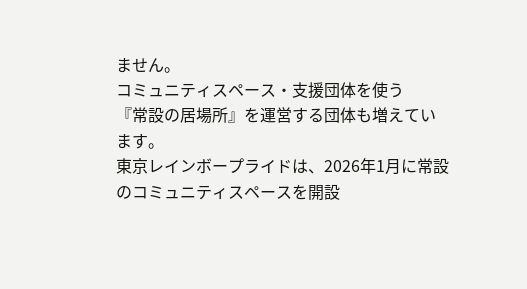ません。
コミュニティスペース・支援団体を使う
『常設の居場所』を運営する団体も増えています。
東京レインボープライドは、2026年1月に常設のコミュニティスペースを開設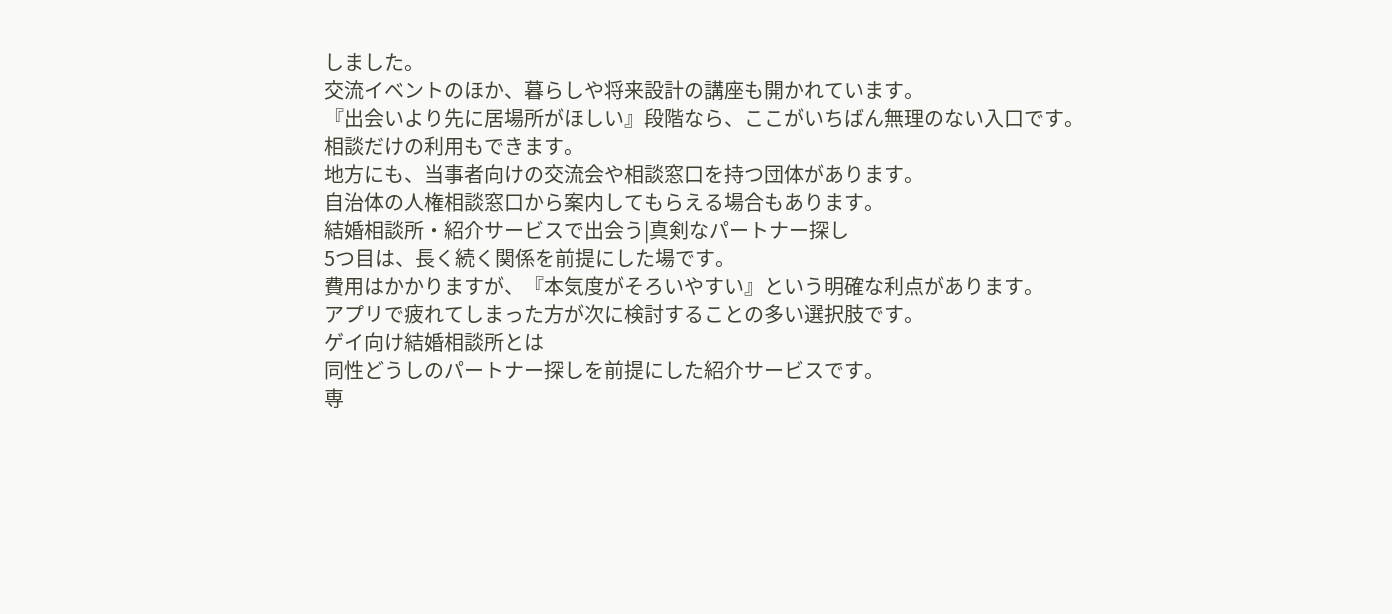しました。
交流イベントのほか、暮らしや将来設計の講座も開かれています。
『出会いより先に居場所がほしい』段階なら、ここがいちばん無理のない入口です。
相談だけの利用もできます。
地方にも、当事者向けの交流会や相談窓口を持つ団体があります。
自治体の人権相談窓口から案内してもらえる場合もあります。
結婚相談所・紹介サービスで出会う|真剣なパートナー探し
5つ目は、長く続く関係を前提にした場です。
費用はかかりますが、『本気度がそろいやすい』という明確な利点があります。
アプリで疲れてしまった方が次に検討することの多い選択肢です。
ゲイ向け結婚相談所とは
同性どうしのパートナー探しを前提にした紹介サービスです。
専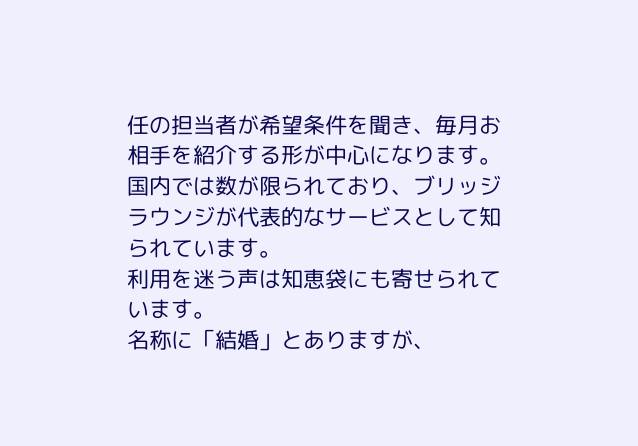任の担当者が希望条件を聞き、毎月お相手を紹介する形が中心になります。
国内では数が限られており、ブリッジラウンジが代表的なサービスとして知られています。
利用を迷う声は知恵袋にも寄せられています。
名称に「結婚」とありますが、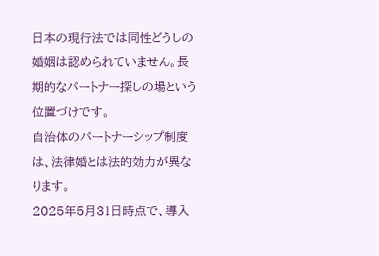日本の現行法では同性どうしの婚姻は認められていません。長期的なパートナー探しの場という位置づけです。
自治体のパートナーシップ制度は、法律婚とは法的効力が異なります。
2025年5月31日時点で、導入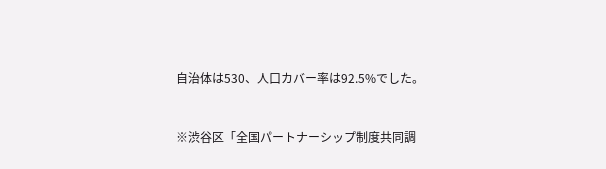自治体は530、人口カバー率は92.5%でした。


※渋谷区「全国パートナーシップ制度共同調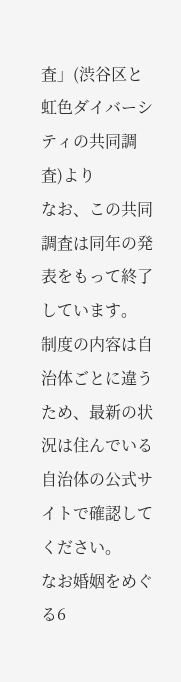査」(渋谷区と虹色ダイバーシティの共同調査)より
なお、この共同調査は同年の発表をもって終了しています。
制度の内容は自治体ごとに違うため、最新の状況は住んでいる自治体の公式サイトで確認してください。
なお婚姻をめぐる6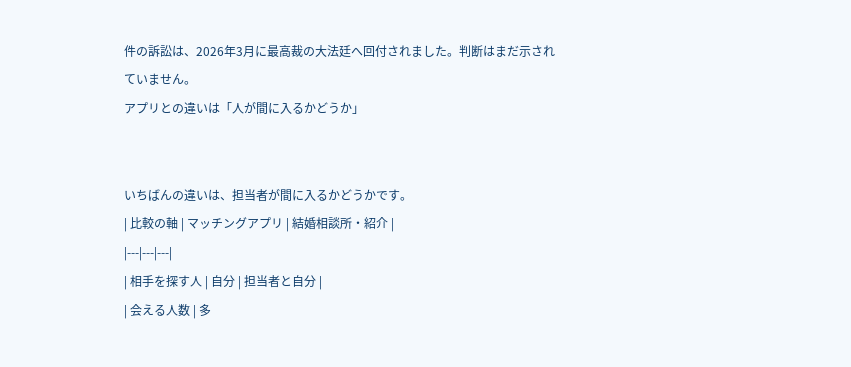件の訴訟は、2026年3月に最高裁の大法廷へ回付されました。判断はまだ示されていません。
アプリとの違いは「人が間に入るかどうか」


いちばんの違いは、担当者が間に入るかどうかです。
| 比較の軸 | マッチングアプリ | 結婚相談所・紹介 |
|---|---|---|
| 相手を探す人 | 自分 | 担当者と自分 |
| 会える人数 | 多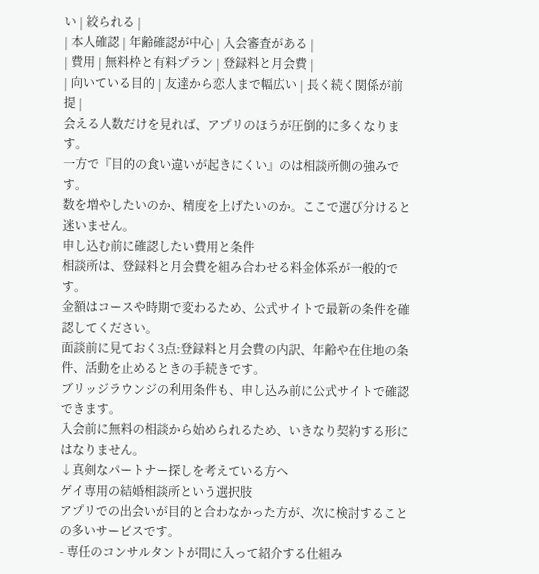い | 絞られる |
| 本人確認 | 年齢確認が中心 | 入会審査がある |
| 費用 | 無料枠と有料プラン | 登録料と月会費 |
| 向いている目的 | 友達から恋人まで幅広い | 長く続く関係が前提 |
会える人数だけを見れば、アプリのほうが圧倒的に多くなります。
一方で『目的の食い違いが起きにくい』のは相談所側の強みです。
数を増やしたいのか、精度を上げたいのか。ここで選び分けると迷いません。
申し込む前に確認したい費用と条件
相談所は、登録料と月会費を組み合わせる料金体系が一般的です。
金額はコースや時期で変わるため、公式サイトで最新の条件を確認してください。
面談前に見ておく3点:登録料と月会費の内訳、年齢や在住地の条件、活動を止めるときの手続きです。
ブリッジラウンジの利用条件も、申し込み前に公式サイトで確認できます。
入会前に無料の相談から始められるため、いきなり契約する形にはなりません。
↓真剣なパートナー探しを考えている方へ
ゲイ専用の結婚相談所という選択肢
アプリでの出会いが目的と合わなかった方が、次に検討することの多いサービスです。
- 専任のコンサルタントが間に入って紹介する仕組み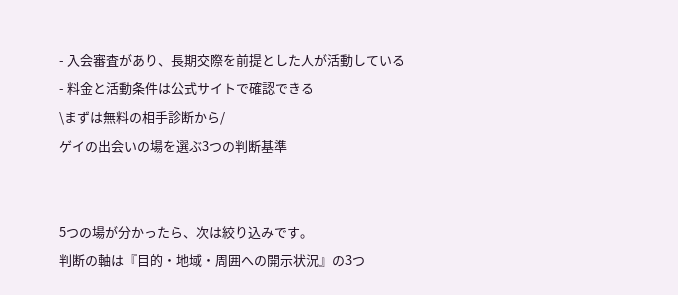- 入会審査があり、長期交際を前提とした人が活動している
- 料金と活動条件は公式サイトで確認できる
\まずは無料の相手診断から/
ゲイの出会いの場を選ぶ3つの判断基準


5つの場が分かったら、次は絞り込みです。
判断の軸は『目的・地域・周囲への開示状況』の3つ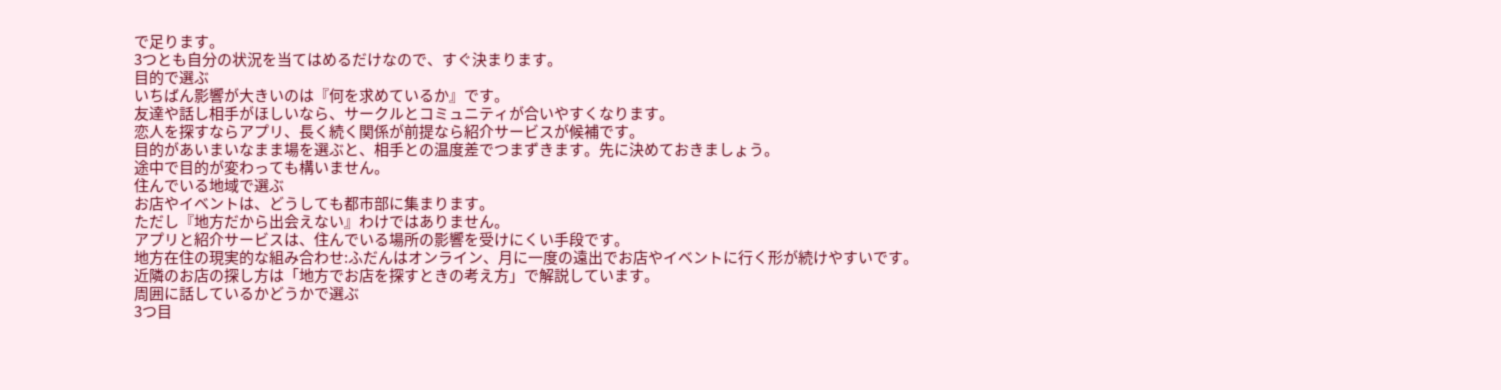で足ります。
3つとも自分の状況を当てはめるだけなので、すぐ決まります。
目的で選ぶ
いちばん影響が大きいのは『何を求めているか』です。
友達や話し相手がほしいなら、サークルとコミュニティが合いやすくなります。
恋人を探すならアプリ、長く続く関係が前提なら紹介サービスが候補です。
目的があいまいなまま場を選ぶと、相手との温度差でつまずきます。先に決めておきましょう。
途中で目的が変わっても構いません。
住んでいる地域で選ぶ
お店やイベントは、どうしても都市部に集まります。
ただし『地方だから出会えない』わけではありません。
アプリと紹介サービスは、住んでいる場所の影響を受けにくい手段です。
地方在住の現実的な組み合わせ:ふだんはオンライン、月に一度の遠出でお店やイベントに行く形が続けやすいです。
近隣のお店の探し方は「地方でお店を探すときの考え方」で解説しています。
周囲に話しているかどうかで選ぶ
3つ目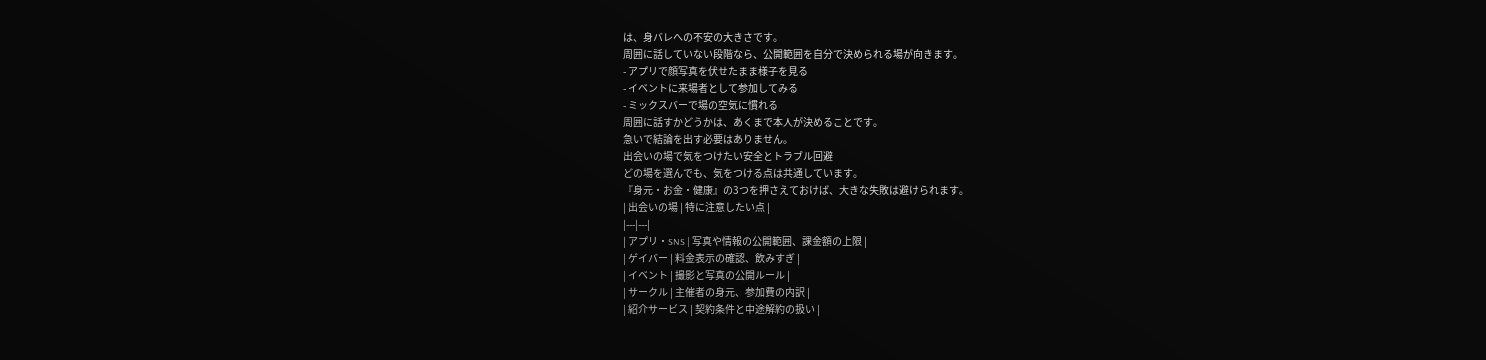は、身バレへの不安の大きさです。
周囲に話していない段階なら、公開範囲を自分で決められる場が向きます。
- アプリで顔写真を伏せたまま様子を見る
- イベントに来場者として参加してみる
- ミックスバーで場の空気に慣れる
周囲に話すかどうかは、あくまで本人が決めることです。
急いで結論を出す必要はありません。
出会いの場で気をつけたい安全とトラブル回避
どの場を選んでも、気をつける点は共通しています。
『身元・お金・健康』の3つを押さえておけば、大きな失敗は避けられます。
| 出会いの場 | 特に注意したい点 |
|---|---|
| アプリ・SNS | 写真や情報の公開範囲、課金額の上限 |
| ゲイバー | 料金表示の確認、飲みすぎ |
| イベント | 撮影と写真の公開ルール |
| サークル | 主催者の身元、参加費の内訳 |
| 紹介サービス | 契約条件と中途解約の扱い |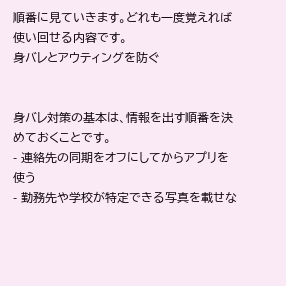順番に見ていきます。どれも一度覚えれば使い回せる内容です。
身バレとアウティングを防ぐ


身バレ対策の基本は、情報を出す順番を決めておくことです。
- 連絡先の同期をオフにしてからアプリを使う
- 勤務先や学校が特定できる写真を載せな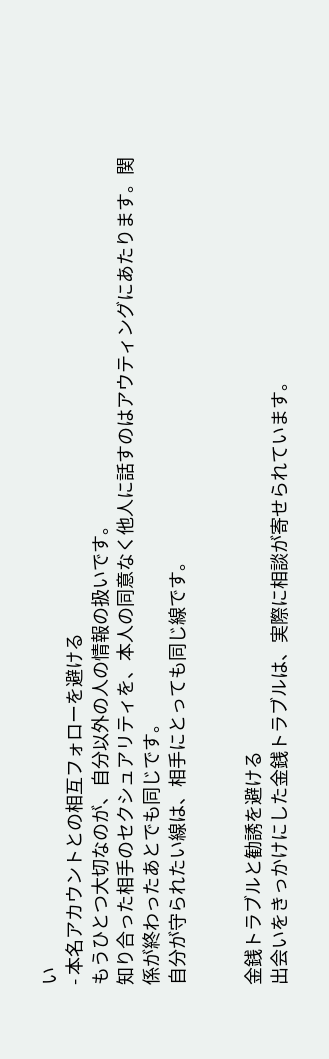い
- 本名アカウントとの相互フォローを避ける
もうひとつ大切なのが、自分以外の人の情報の扱いです。
知り合った相手のセクシュアリティを、本人の同意なく他人に話すのはアウティングにあたります。関係が終わったあとでも同じです。
自分が守られたい線は、相手にとっても同じ線です。


金銭トラブルと勧誘を避ける
出会いをきっかけにした金銭トラブルは、実際に相談が寄せられています。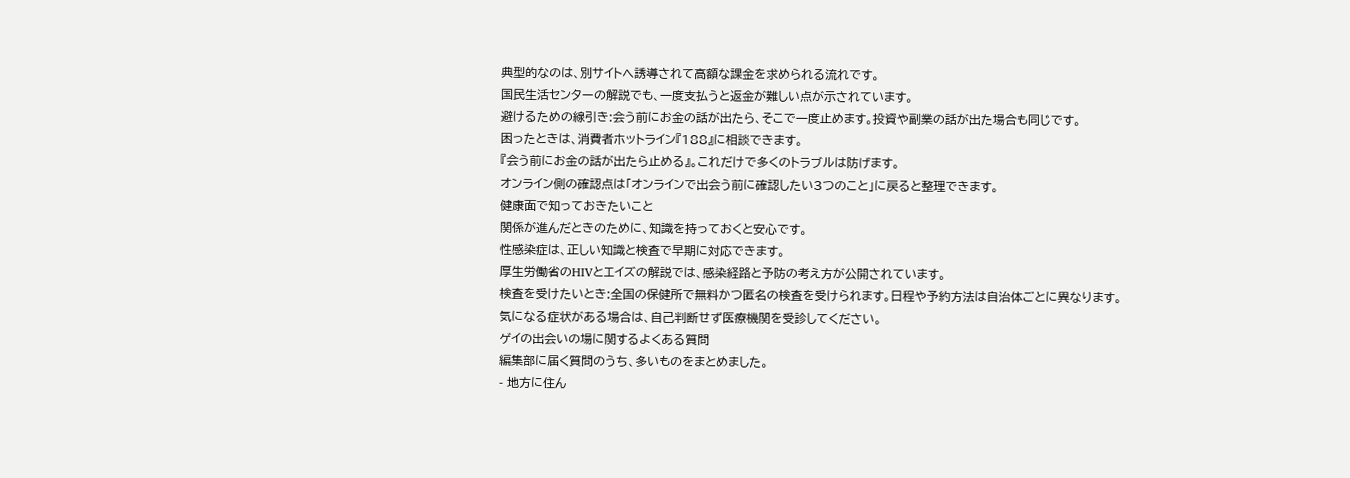典型的なのは、別サイトへ誘導されて高額な課金を求められる流れです。
国民生活センターの解説でも、一度支払うと返金が難しい点が示されています。
避けるための線引き:会う前にお金の話が出たら、そこで一度止めます。投資や副業の話が出た場合も同じです。
困ったときは、消費者ホットライン『188』に相談できます。
『会う前にお金の話が出たら止める』。これだけで多くのトラブルは防げます。
オンライン側の確認点は「オンラインで出会う前に確認したい3つのこと」に戻ると整理できます。
健康面で知っておきたいこと
関係が進んだときのために、知識を持っておくと安心です。
性感染症は、正しい知識と検査で早期に対応できます。
厚生労働省のHIVとエイズの解説では、感染経路と予防の考え方が公開されています。
検査を受けたいとき:全国の保健所で無料かつ匿名の検査を受けられます。日程や予約方法は自治体ごとに異なります。
気になる症状がある場合は、自己判断せず医療機関を受診してください。
ゲイの出会いの場に関するよくある質問
編集部に届く質問のうち、多いものをまとめました。
- 地方に住ん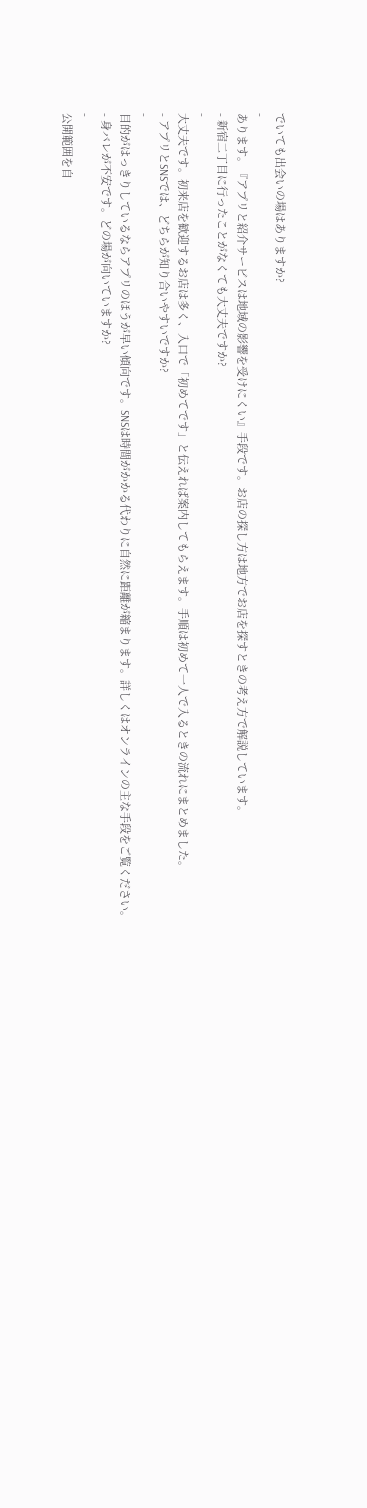でいても出会いの場はありますか?
-
あります。『アプリと紹介サービスは地域の影響を受けにくい』手段です。お店の探し方は地方でお店を探すときの考え方で解説しています。
- 新宿二丁目に行ったことがなくても大丈夫ですか?
-
大丈夫です。初来店を歓迎するお店は多く、入口で「初めてです」と伝えれば案内してもらえます。手順は初めて一人で入るときの流れにまとめました。
- アプリとSNSでは、どちらが知り合いやすいですか?
-
目的がはっきりしているならアプリのほうが早い傾向です。SNSは時間がかかる代わりに自然に距離が縮まります。詳しくはオンラインの主な手段をご覧ください。
- 身バレが不安です。どの場が向いていますか?
-
公開範囲を自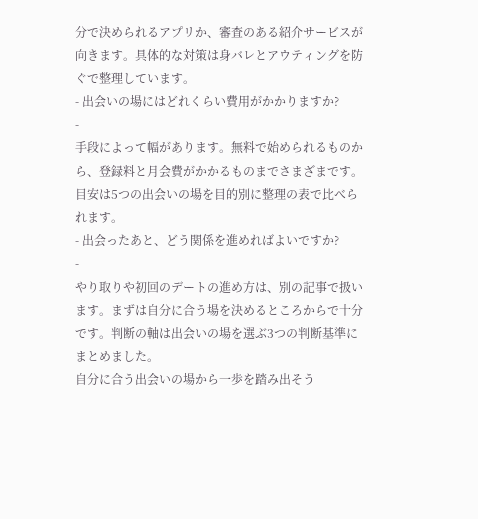分で決められるアプリか、審査のある紹介サービスが向きます。具体的な対策は身バレとアウティングを防ぐで整理しています。
- 出会いの場にはどれくらい費用がかかりますか?
-
手段によって幅があります。無料で始められるものから、登録料と月会費がかかるものまでさまざまです。目安は5つの出会いの場を目的別に整理の表で比べられます。
- 出会ったあと、どう関係を進めればよいですか?
-
やり取りや初回のデートの進め方は、別の記事で扱います。まずは自分に合う場を決めるところからで十分です。判断の軸は出会いの場を選ぶ3つの判断基準にまとめました。
自分に合う出会いの場から一歩を踏み出そう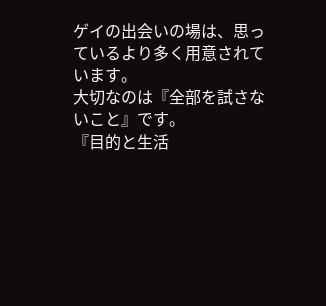ゲイの出会いの場は、思っているより多く用意されています。
大切なのは『全部を試さないこと』です。
『目的と生活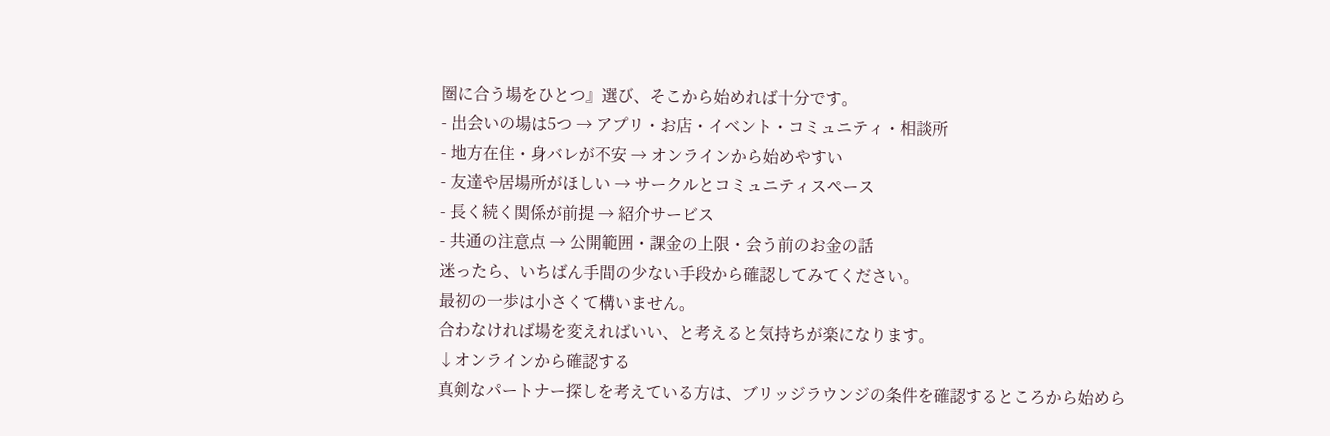圏に合う場をひとつ』選び、そこから始めれば十分です。
- 出会いの場は5つ → アプリ・お店・イベント・コミュニティ・相談所
- 地方在住・身バレが不安 → オンラインから始めやすい
- 友達や居場所がほしい → サークルとコミュニティスペース
- 長く続く関係が前提 → 紹介サービス
- 共通の注意点 → 公開範囲・課金の上限・会う前のお金の話
迷ったら、いちばん手間の少ない手段から確認してみてください。
最初の一歩は小さくて構いません。
合わなければ場を変えればいい、と考えると気持ちが楽になります。
↓オンラインから確認する
真剣なパートナー探しを考えている方は、ブリッジラウンジの条件を確認するところから始めら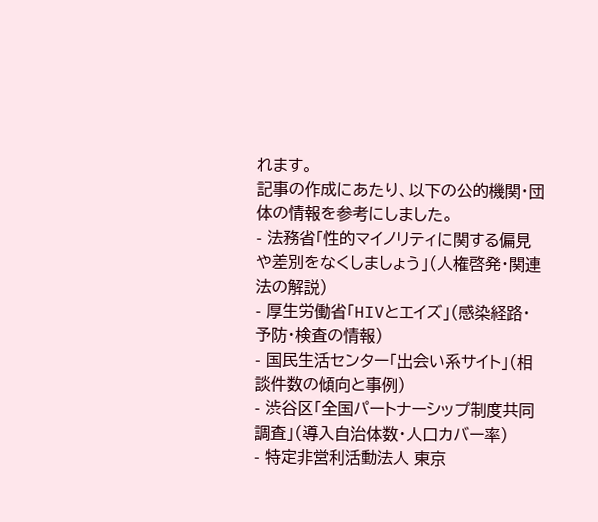れます。
記事の作成にあたり、以下の公的機関・団体の情報を参考にしました。
- 法務省「性的マイノリティに関する偏見や差別をなくしましょう」(人権啓発・関連法の解説)
- 厚生労働省「HIVとエイズ」(感染経路・予防・検査の情報)
- 国民生活センター「出会い系サイト」(相談件数の傾向と事例)
- 渋谷区「全国パートナーシップ制度共同調査」(導入自治体数・人口カバー率)
- 特定非営利活動法人 東京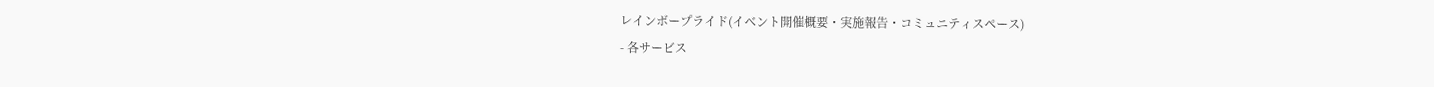レインボープライド(イベント開催概要・実施報告・コミュニティスペース)
- 各サービス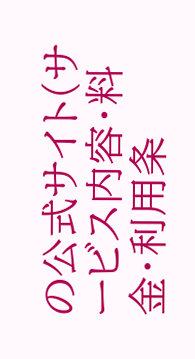の公式サイト(サービス内容・料金・利用条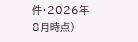件・2026年8月時点)